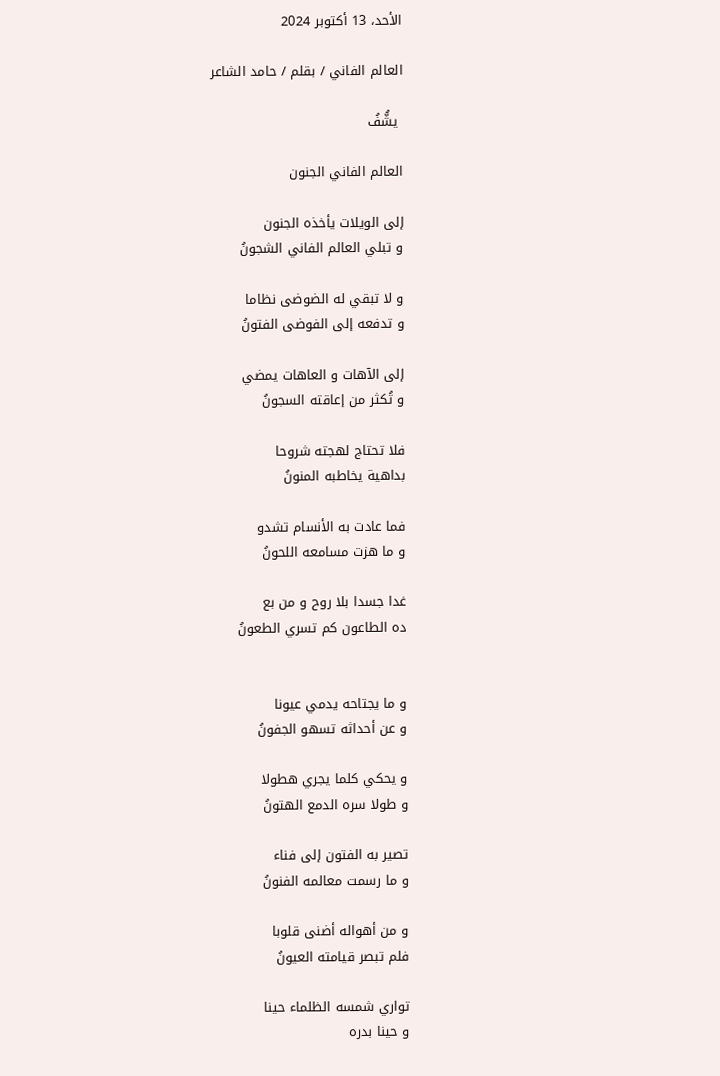الأحد، 13 أكتوبر 2024

العالم الفاني / بقلم / حامد الشاعر

 يشُّفُ

العالم الفاني الجنون

إلى الويلات يأخذه الجنون
و تبلي العالم الفاني الشجونُ

و لا تبقي له الضوضى نظاما
و تدفعه إلى الفوضى الفتونُ

إلى الآهات و العاهات يمضي
و تُكثر من إعاقته السجونُ

فلا تحتاج لهجته شروحا
بداهية يخاطبه المنونُ

فما عادت به الأنسام تشدو
و ما هزت مسامعه اللحونُ

غدا جسدا بلا روح و من بع
ده الطاعون كم تسري الطعونُ


و ما يجتاحه يدمي عيونا
و عن أحداثه تسهو الجفونُ

و يحكي كلما يجري هطولا
و طولا سره الدمع الهتونُ

تصير به الفتون إلى فناء
و ما رسمت معالمه الفنونُ

و من أهواله أضنى قلوبا
فلم تبصر قيامته العيونُ

تواري شمسه الظلماء حينا
و حينا بدره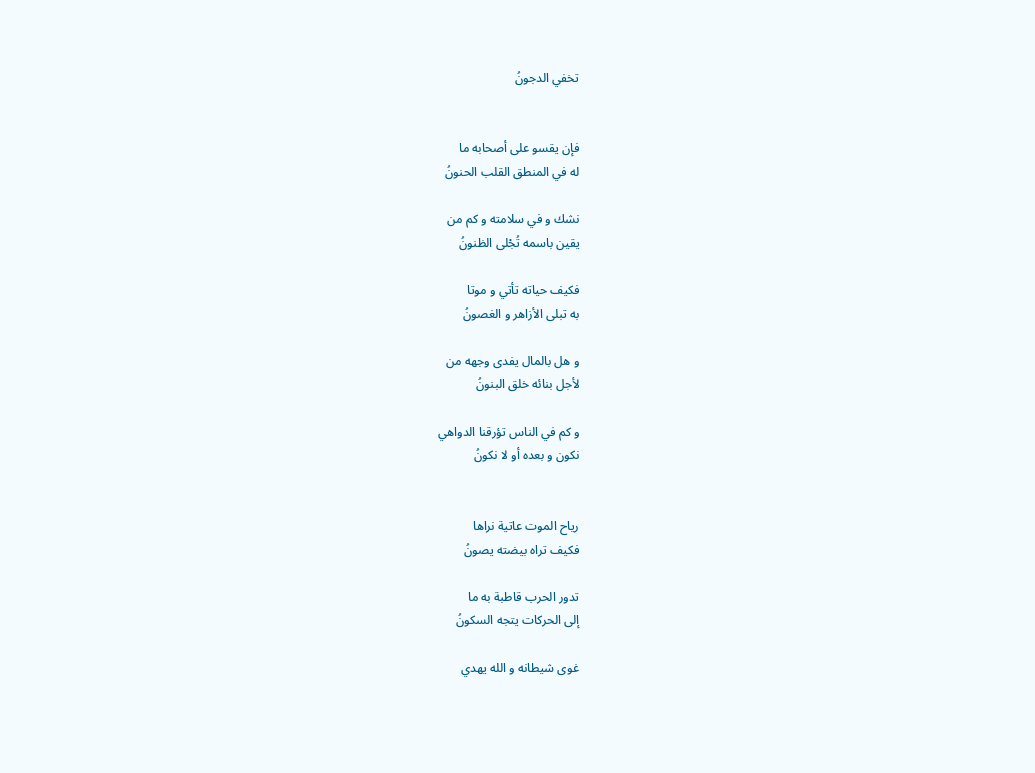تخفي الدجونُ


فإن يقسو على أصحابه ما
له في المنطق القلب الحنونُ

نشك و في سلامته و كم من
يقين باسمه تُجْلى الظنونُ

فكيف حياته تأتي و موتا
به تبلى الأزاهر و الغصونُ

و هل بالمال يفدى وجهه من
لأجل بنائه خلق البنونُ

و كم في الناس تؤرقنا الدواهي
نكون و بعده أو لا نكونُ


رياح الموت عاتية نراها
فكيف تراه بيضته يصونُ

تدور الحرب قاطبة به ما
إلى الحركات يتجه السكونُ

غوى شيطانه و الله يهدي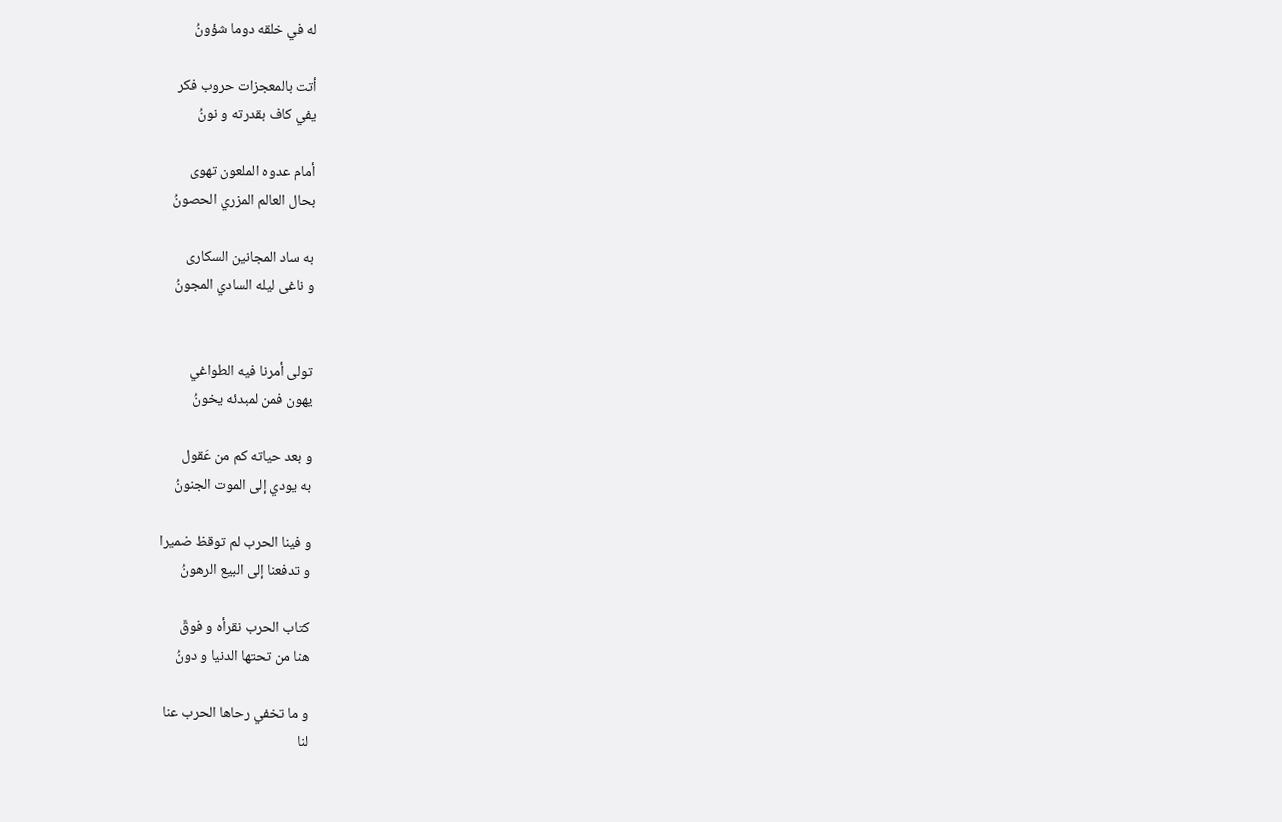له في خلقه دوما شؤونُ

أتت بالمعجزات حروب فكر
يفي كاف بقدرته و نونُ

أمام عدوه الملعون تهوى
بحال العالم المزري الحصونُ

به ساد المجانين السكارى
و ناغى ليله السادي المجونُ


تولى أمرنا فيه الطواغي
يهون فمن لمبدئه يخونُ

و بعد حياته كم من عَقول
به يودي إلى الموت الجنونُ

و فينا الحرب لم توقظ ضميرا
و تدفعنا إلى البيع الرهونُ

كتاب الحرب نقرأه و فوقٌ
هنا من تحتها الدنيا و دونُ

و ما تخفي رحاها الحرب عنا
لنا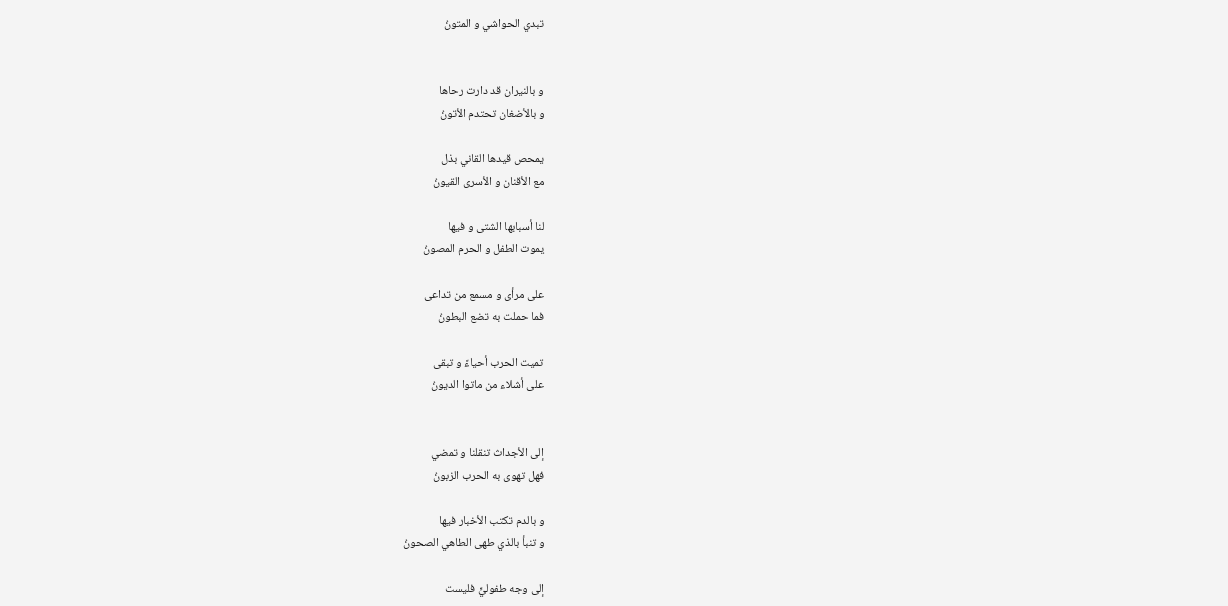تبدي الحواشي و المتونُ


و بالنيران قد دارت رحاها
و بالأضغان تحتدم الأتونُ

يمحص قيدها القاني بذل
مع الأقنان و الأسرى القيونُ

لنا أسبابها الشتى و فيها
يموت الطفل و الحرم المصونُ

على مرأى و مسمع من تداعى
فما حملت به تضع البطونُ

تميت الحرب أحياءً و تبقى
على أشلاء من ماتوا الديونُ


إلى الأجداث تنقلنا و تمضي
فهل تهوى به الحرب الزبونُ

و بالدم تكتب الأخبار فيها
و تنبأ بالذي طهى الطاهي الصحونُ

إلى وجه طفوليٍّ فليست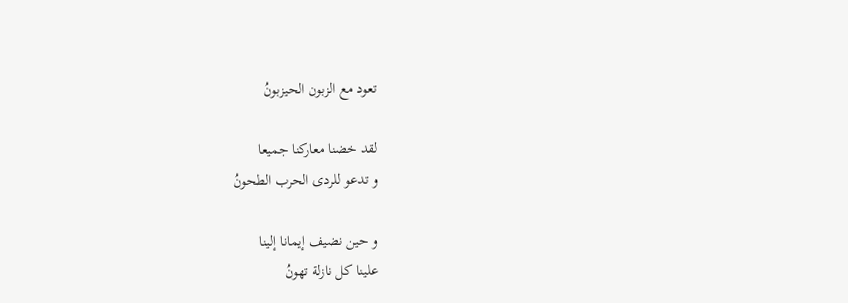تعود مع الزبون الحيزبونُ

لقد خضنا معاركنا جميعا
و تدعو للردى الحرب الطحونُ

و حين نضيف إيمانا إلينا
علينا كل نازلة تهونُ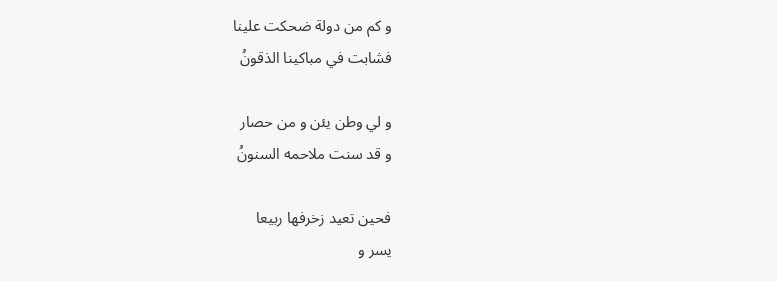و كم من دولة ضحكت علينا
فشابت في مباكينا الذقونُ

و لي وطن يئن و من حصار
و قد سنت ملاحمه السنونُ

فحين تعيد زخرفها ربيعا
يسر و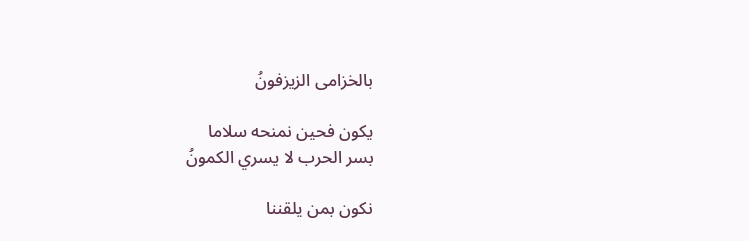بالخزامى الزيزفونُ

يكون فحين نمنحه سلاما
بسر الحرب لا يسري الكمونُ

نكون بمن يلقننا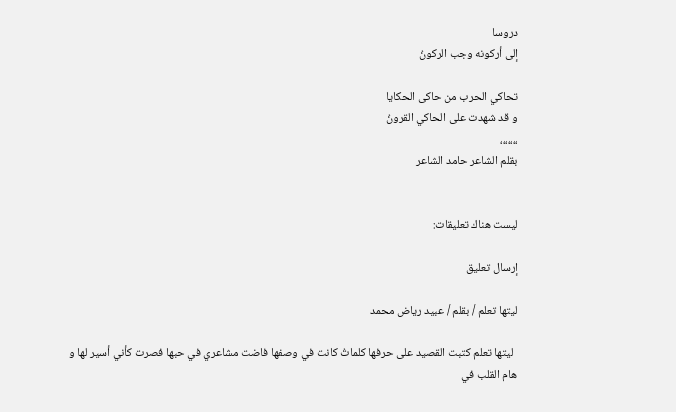دروسا
إلى أركونه وجب الركونُ

تحاكي الحرب من حاكى الحكايا
و قد شهدت على الحاكي القرونُ
،،،،،،،
بقلم الشاعر حامد الشاعر


ليست هناك تعليقات:

إرسال تعليق

ليتها تعلم / بقلم / عبيد رياض محمد

  ليتها تعلم كتبت القصيد على حرفها كلماتُ كانت في وصفها فاضت مشاعري في حبها فصرت كأني أسير لها و هام القلب في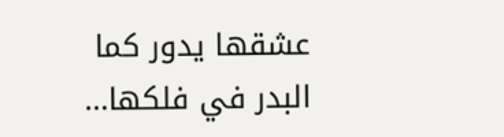عشقها يدور كما البدر في فلكها...